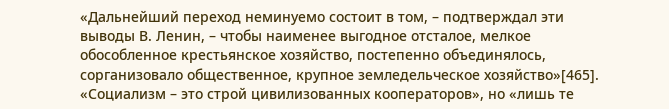«Дальнейший переход неминуемо состоит в том, – подтверждал эти выводы В. Ленин, – чтобы наименее выгодное отсталое, мелкое обособленное крестьянское хозяйство, постепенно объединялось, сорганизовало общественное, крупное земледельческое хозяйство»[465]. «Социализм – это строй цивилизованных кооператоров», но «лишь те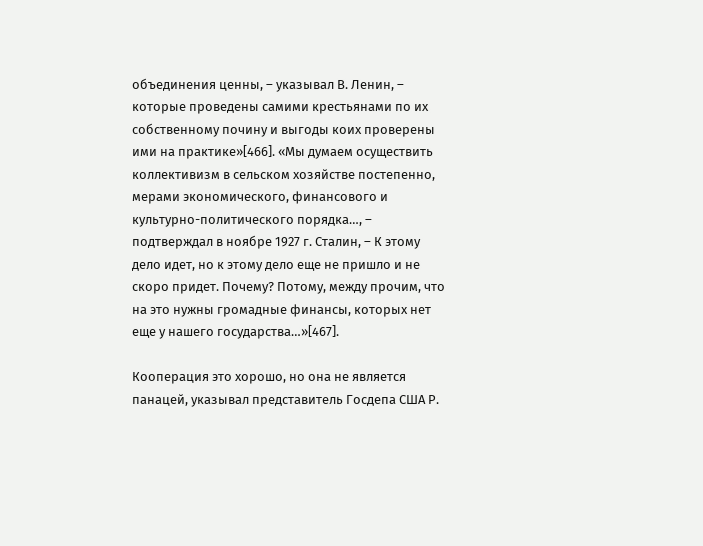объединения ценны, – указывал В. Ленин, – которые проведены самими крестьянами по их собственному почину и выгоды коих проверены ими на практике»[466]. «Мы думаем осуществить коллективизм в сельском хозяйстве постепенно, мерами экономического, финансового и культурно-политического порядка…, – подтверждал в ноябре 1927 г. Сталин, – К этому дело идет, но к этому дело еще не пришло и не скоро придет. Почему? Потому, между прочим, что на это нужны громадные финансы, которых нет еще у нашего государства…»[467].

Кооперация это хорошо, но она не является панацей, указывал представитель Госдепа США Р.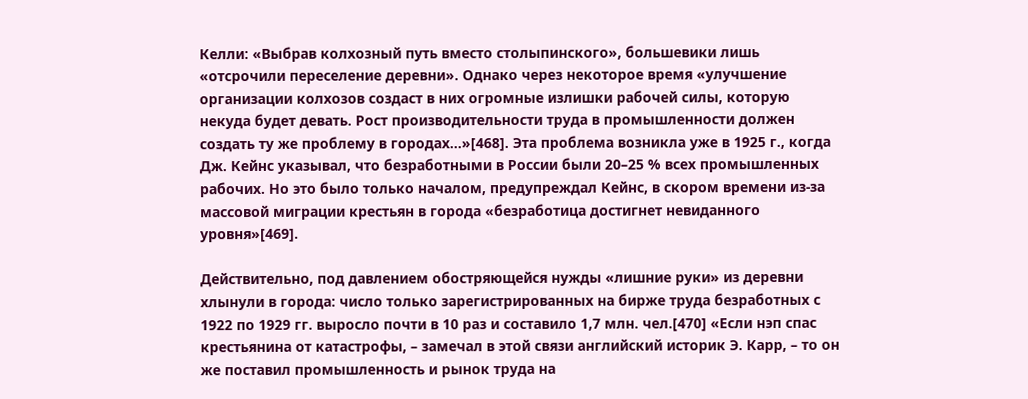Келли: «Выбрав колхозный путь вместо столыпинского», большевики лишь «отсрочили переселение деревни». Однако через некоторое время «улучшение организации колхозов создаст в них огромные излишки рабочей силы, которую некуда будет девать. Рост производительности труда в промышленности должен создать ту же проблему в городах…»[468]. Эта проблема возникла уже в 1925 г., когда Дж. Кейнс указывал, что безработными в России были 20–25 % всех промышленных рабочих. Но это было только началом, предупреждал Кейнс, в скором времени из-за массовой миграции крестьян в города «безработица достигнет невиданного уровня»[469].

Действительно, под давлением обостряющейся нужды «лишние руки» из деревни хлынули в города: число только зарегистрированных на бирже труда безработных с 1922 по 1929 гг. выросло почти в 10 раз и составило 1,7 млн. чел.[470] «Если нэп спас крестьянина от катастрофы, – замечал в этой связи английский историк Э. Карр, – то он же поставил промышленность и рынок труда на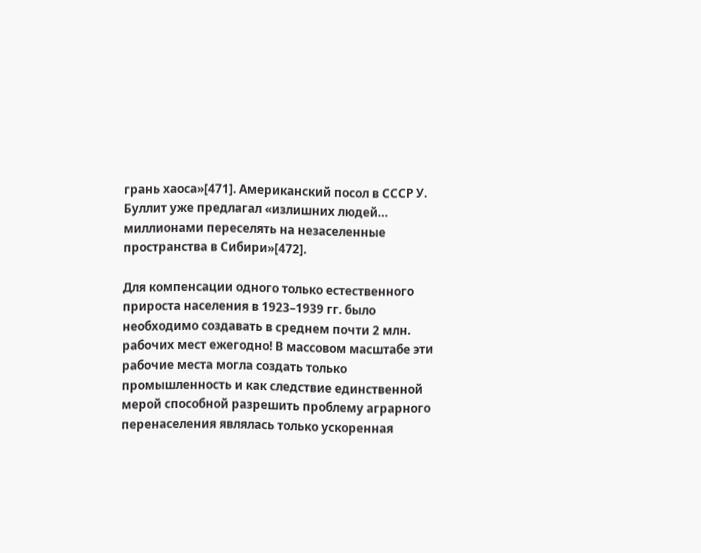грань хаоса»[471]. Американский посол в СССР У. Буллит уже предлагал «излишних людей… миллионами переселять на незаселенные пространства в Сибири»[472].

Для компенсации одного только естественного прироста населения в 1923–1939 гг. было необходимо создавать в среднем почти 2 млн. рабочих мест ежегодно! В массовом масштабе эти рабочие места могла создать только промышленность и как следствие единственной мерой способной разрешить проблему аграрного перенаселения являлась только ускоренная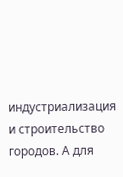индустриализация и строительство городов. А для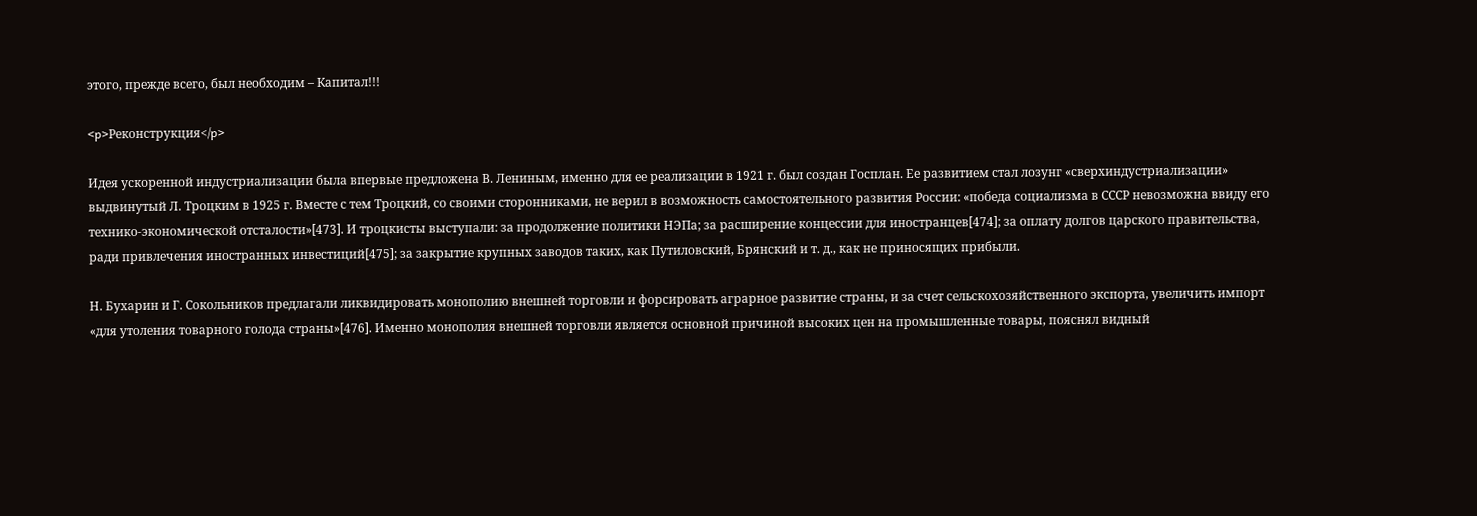этого, прежде всего, был необходим – Капитал!!!

<p>Реконструкция</p>

Идея ускоренной индустриализации была впервые предложена В. Лениным, именно для ее реализации в 1921 г. был создан Госплан. Ее развитием стал лозунг «сверхиндустриализации» выдвинутый Л. Троцким в 1925 г. Вместе с тем Троцкий, со своими сторонниками, не верил в возможность самостоятельного развития России: «победа социализма в СССР невозможна ввиду его технико-экономической отсталости»[473]. И троцкисты выступали: за продолжение политики НЭПа; за расширение концессии для иностранцев[474]; за оплату долгов царского правительства, ради привлечения иностранных инвестиций[475]; за закрытие крупных заводов таких, как Путиловский, Брянский и т. д., как не приносящих прибыли.

Н. Бухарин и Г. Сокольников предлагали ликвидировать монополию внешней торговли и форсировать аграрное развитие страны, и за счет сельскохозяйственного экспорта, увеличить импорт «для утоления товарного голода страны»[476]. Именно монополия внешней торговли является основной причиной высоких цен на промышленные товары, пояснял видный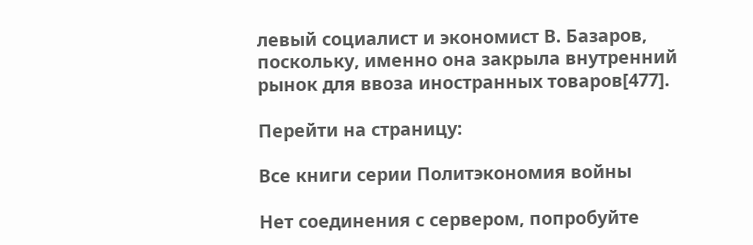левый социалист и экономист В. Базаров, поскольку, именно она закрыла внутренний рынок для ввоза иностранных товаров[477].

Перейти на страницу:

Все книги серии Политэкономия войны

Нет соединения с сервером, попробуйте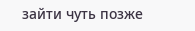зайти чуть позже